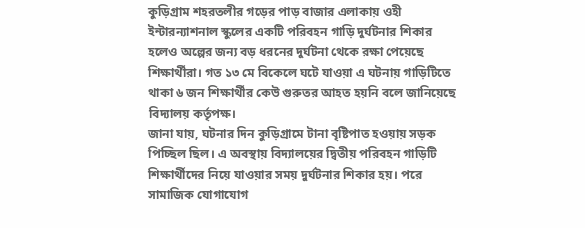কুড়িগ্রাম শহরতলীর গড়ের পাড় বাজার এলাকায় ওহী ইন্টারন্যাশনাল স্কুলের একটি পরিবহন গাড়ি দুর্ঘটনার শিকার হলেও অল্পের জন্য বড় ধরনের দুর্ঘটনা থেকে রক্ষা পেয়েছে শিক্ষার্থীরা। গত ১৩ মে বিকেলে ঘটে যাওয়া এ ঘটনায় গাড়িটিতে থাকা ৬ জন শিক্ষার্থীর কেউ গুরুতর আহত হয়নি বলে জানিয়েছে বিদ্যালয় কর্তৃপক্ষ।
জানা যায়, ঘটনার দিন কুড়িগ্রামে টানা বৃষ্টিপাত হওয়ায় সড়ক পিচ্ছিল ছিল। এ অবস্থায় বিদ্যালয়ের দ্বিতীয় পরিবহন গাড়িটি শিক্ষার্থীদের নিয়ে যাওয়ার সময় দুর্ঘটনার শিকার হয়। পরে সামাজিক যোগাযোগ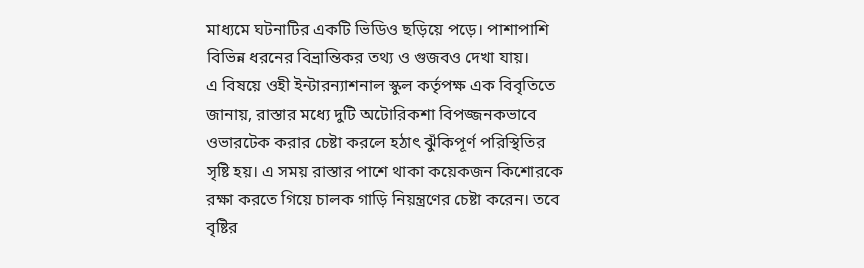মাধ্যমে ঘটনাটির একটি ভিডিও ছড়িয়ে পড়ে। পাশাপাশি বিভিন্ন ধরনের বিভ্রান্তিকর তথ্য ও গুজবও দেখা যায়।
এ বিষয়ে ওহী ইন্টারন্যাশনাল স্কুল কর্তৃপক্ষ এক বিবৃতিতে জানায়, রাস্তার মধ্যে দুটি অটোরিকশা বিপজ্জনকভাবে ওভারটেক করার চেষ্টা করলে হঠাৎ ঝুঁকিপূর্ণ পরিস্থিতির সৃষ্টি হয়। এ সময় রাস্তার পাশে থাকা কয়েকজন কিশোরকে রক্ষা করতে গিয়ে চালক গাড়ি নিয়ন্ত্রণের চেষ্টা করেন। তবে বৃষ্টির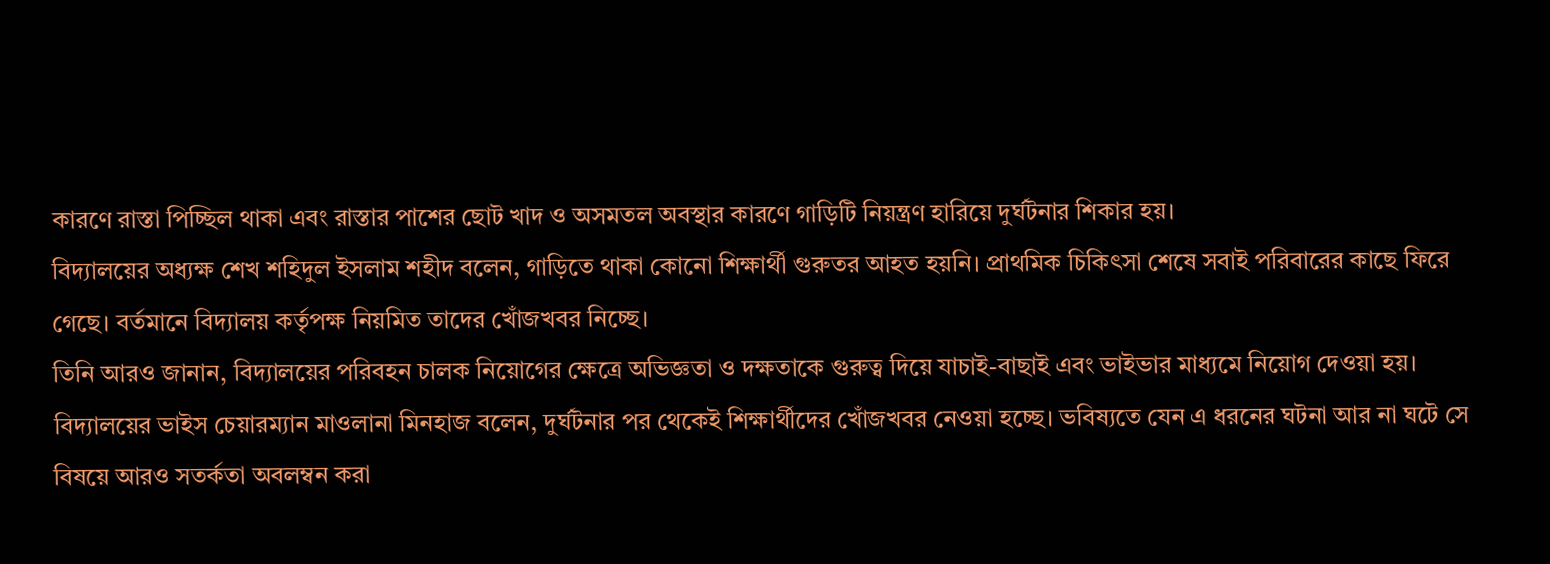কারণে রাস্তা পিচ্ছিল থাকা এবং রাস্তার পাশের ছোট খাদ ও অসমতল অবস্থার কারণে গাড়িটি নিয়ন্ত্রণ হারিয়ে দুর্ঘটনার শিকার হয়।
বিদ্যালয়ের অধ্যক্ষ শেখ শহিদুল ইসলাম শহীদ বলেন, গাড়িতে থাকা কোনো শিক্ষার্থী গুরুতর আহত হয়নি। প্রাথমিক চিকিৎসা শেষে সবাই পরিবারের কাছে ফিরে গেছে। বর্তমানে বিদ্যালয় কর্তৃপক্ষ নিয়মিত তাদের খোঁজখবর নিচ্ছে।
তিনি আরও জানান, বিদ্যালয়ের পরিবহন চালক নিয়োগের ক্ষেত্রে অভিজ্ঞতা ও দক্ষতাকে গুরুত্ব দিয়ে যাচাই-বাছাই এবং ভাইভার মাধ্যমে নিয়োগ দেওয়া হয়।
বিদ্যালয়ের ভাইস চেয়ারম্যান মাওলানা মিনহাজ বলেন, দুর্ঘটনার পর থেকেই শিক্ষার্থীদের খোঁজখবর নেওয়া হচ্ছে। ভবিষ্যতে যেন এ ধরনের ঘটনা আর না ঘটে সে বিষয়ে আরও সতর্কতা অবলম্বন করা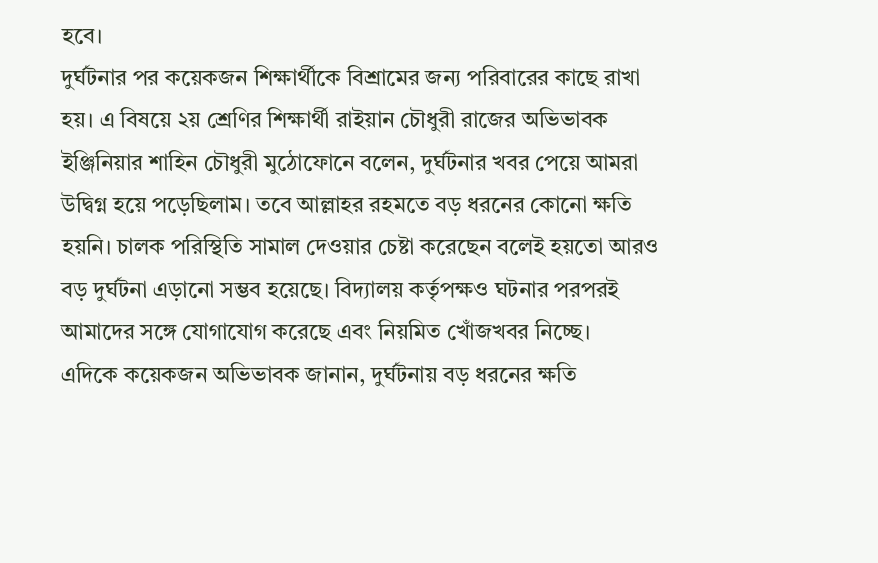হবে।
দুর্ঘটনার পর কয়েকজন শিক্ষার্থীকে বিশ্রামের জন্য পরিবারের কাছে রাখা হয়। এ বিষয়ে ২য় শ্রেণির শিক্ষার্থী রাইয়ান চৌধুরী রাজের অভিভাবক ইঞ্জিনিয়ার শাহিন চৌধুরী মুঠোফোনে বলেন, দুর্ঘটনার খবর পেয়ে আমরা উদ্বিগ্ন হয়ে পড়েছিলাম। তবে আল্লাহর রহমতে বড় ধরনের কোনো ক্ষতি হয়নি। চালক পরিস্থিতি সামাল দেওয়ার চেষ্টা করেছেন বলেই হয়তো আরও বড় দুর্ঘটনা এড়ানো সম্ভব হয়েছে। বিদ্যালয় কর্তৃপক্ষও ঘটনার পরপরই আমাদের সঙ্গে যোগাযোগ করেছে এবং নিয়মিত খোঁজখবর নিচ্ছে।
এদিকে কয়েকজন অভিভাবক জানান, দুর্ঘটনায় বড় ধরনের ক্ষতি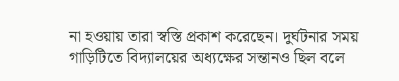না হওয়ায় তারা স্বস্তি প্রকাশ করেছেন। দুর্ঘটনার সময় গাড়িটিতে বিদ্যালয়ের অধ্যক্ষের সন্তানও ছিল বলে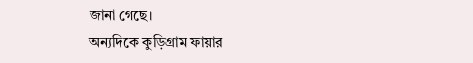জানা গেছে।
অন্যদিকে কুড়িগ্রাম ফায়ার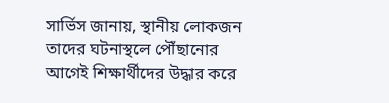সার্ভিস জানায়, স্থানীয় লোকজন তাদের ঘটনাস্থলে পৌঁছানোর আগেই শিক্ষার্থীদের উদ্ধার করে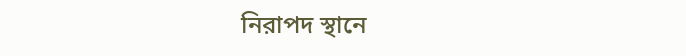নিরাপদ স্থানে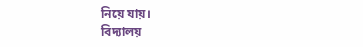নিয়ে যায়।
বিদ্যালয়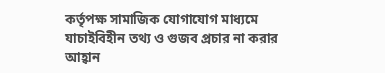কর্তৃপক্ষ সামাজিক যোগাযোগ মাধ্যমে যাচাইবিহীন তথ্য ও গুজব প্রচার না করার আহ্বান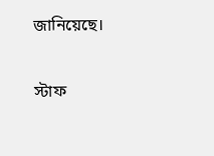জানিয়েছে।

স্টাফ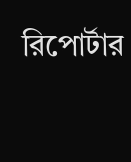রিপোর্টার